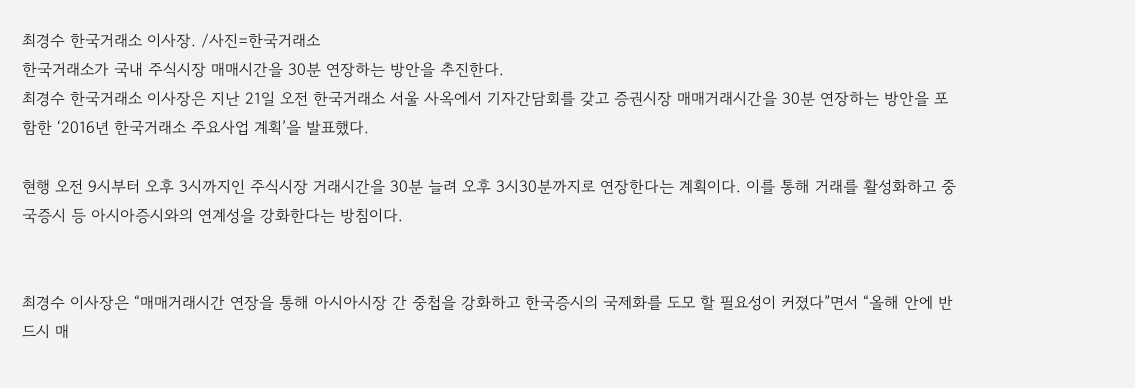최경수 한국거래소 이사장. /사진=한국거래소
한국거래소가 국내 주식시장 매매시간을 30분 연장하는 방안을 추진한다.
최경수 한국거래소 이사장은 지난 21일 오전 한국거래소 서울 사옥에서 기자간담회를 갖고 증권시장 매매거래시간을 30분 연장하는 방안을 포함한 ‘2016년 한국거래소 주요사업 계획’을 발표했다.

현행 오전 9시부터 오후 3시까지인 주식시장 거래시간을 30분 늘려 오후 3시30분까지로 연장한다는 계획이다. 이를 통해 거래를 활성화하고 중국증시 등 아시아증시와의 연계성을 강화한다는 방침이다.


최경수 이사장은 “매매거래시간 연장을 통해 아시아시장 간 중첩을 강화하고 한국증시의 국제화를 도모 할 필요성이 커졌다”면서 “올해 안에 반드시 매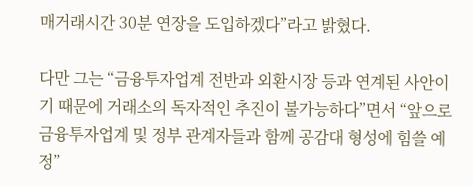매거래시간 30분 연장을 도입하겠다”라고 밝혔다.

다만 그는 “금융투자업계 전반과 외환시장 등과 연계된 사안이기 때문에 거래소의 독자적인 추진이 불가능하다”면서 “앞으로 금융투자업계 및 정부 관계자들과 함께 공감대 형성에 힘쓸 예정”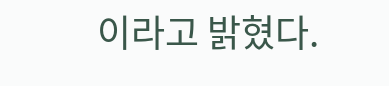이라고 밝혔다.